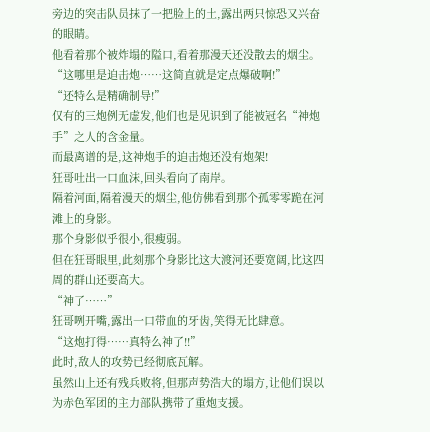旁边的突击队员抹了一把脸上的土,露出两只惊恐又兴奋的眼睛。
他看着那个被炸塌的隘口,看着那漫天还没散去的烟尘。
“这哪里是迫击炮……这简直就是定点爆破啊!”
“还特么是精确制导!”
仅有的三炮例无虚发,他们也是见识到了能被冠名“神炮手”之人的含金量。
而最离谱的是,这神炮手的迫击炮还没有炮架!
狂哥吐出一口血沫,回头看向了南岸。
隔着河面,隔着漫天的烟尘,他仿佛看到那个孤零零跪在河滩上的身影。
那个身影似乎很小,很瘦弱。
但在狂哥眼里,此刻那个身影比这大渡河还要宽阔,比这四周的群山还要高大。
“神了……”
狂哥咧开嘴,露出一口带血的牙齿,笑得无比肆意。
“这炮打得……真特么神了!!”
此时,敌人的攻势已经彻底瓦解。
虽然山上还有残兵败将,但那声势浩大的塌方,让他们误以为赤色军团的主力部队携带了重炮支援。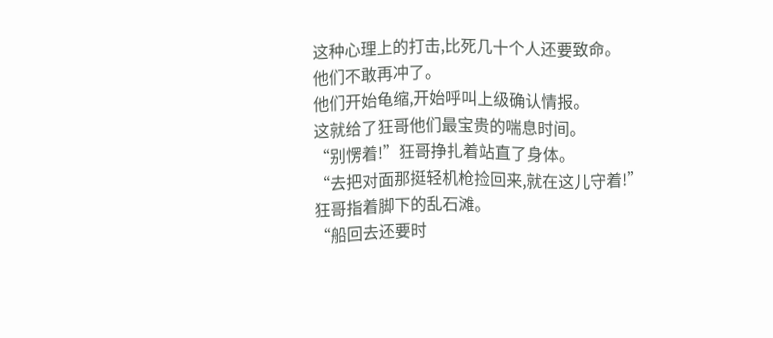这种心理上的打击,比死几十个人还要致命。
他们不敢再冲了。
他们开始龟缩,开始呼叫上级确认情报。
这就给了狂哥他们最宝贵的喘息时间。
“别愣着!”狂哥挣扎着站直了身体。
“去把对面那挺轻机枪捡回来,就在这儿守着!”
狂哥指着脚下的乱石滩。
“船回去还要时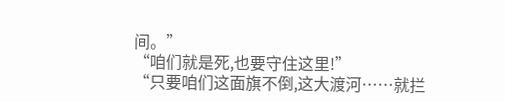间。”
“咱们就是死,也要守住这里!”
“只要咱们这面旗不倒,这大渡河……就拦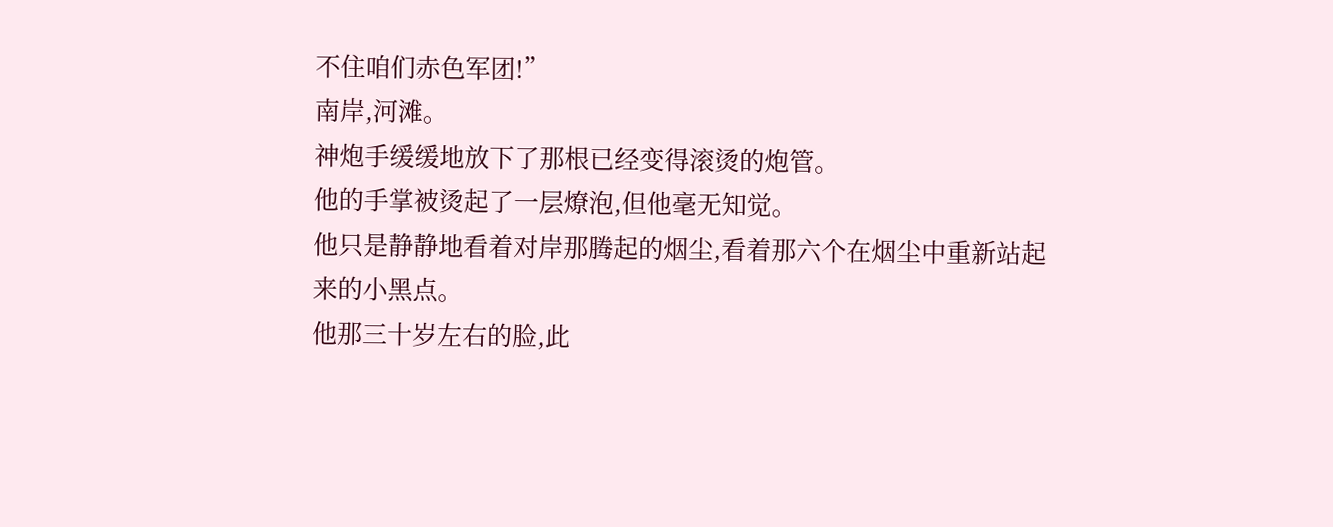不住咱们赤色军团!”
南岸,河滩。
神炮手缓缓地放下了那根已经变得滚烫的炮管。
他的手掌被烫起了一层燎泡,但他毫无知觉。
他只是静静地看着对岸那腾起的烟尘,看着那六个在烟尘中重新站起来的小黑点。
他那三十岁左右的脸,此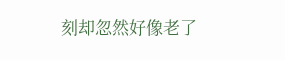刻却忽然好像老了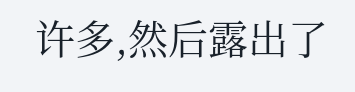许多,然后露出了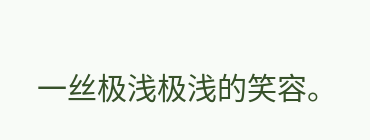一丝极浅极浅的笑容。